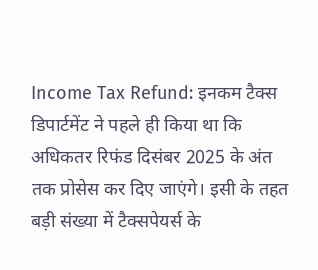Income Tax Refund: इनकम टैक्स डिपार्टमेंट ने पहले ही किया था कि अधिकतर रिफंड दिसंबर 2025 के अंत तक प्रोसेस कर दिए जाएंगे। इसी के तहत बड़ी संख्या में टैक्सपेयर्स के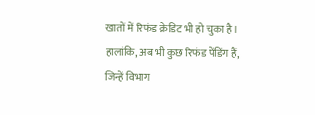खातों में रिफंड क्रेडिट भी हो चुका है। हालांकि, अब भी कुछ रिफंड पेंडिंग हैं, जिन्हें विभाग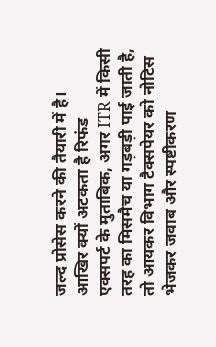जल्द प्रोसेस करने की तैयारी में है।
आखिर क्यों अटकता है रिफंड
एक्सपर्ट के मुताबिक, अगर ITR में किसी तरह का मिसमैच या गड़बड़ी पाई जाती है, तो आयकर विभाग टैक्सपेयर को नोटिस भेजकर जवाब और स्पष्टीकरण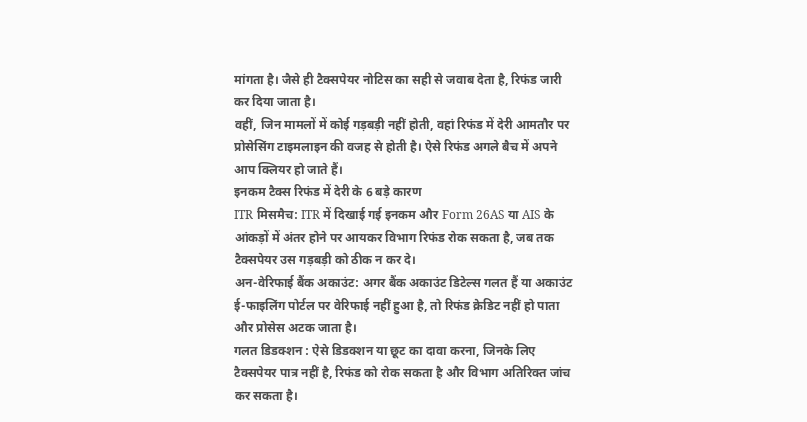मांगता है। जैसे ही टैक्सपेयर नोटिस का सही से जवाब देता है, रिफंड जारी कर दिया जाता है।
वहीं, जिन मामलों में कोई गड़बड़ी नहीं होती, वहां रिफंड में देरी आमतौर पर प्रोसेसिंग टाइमलाइन की वजह से होती है। ऐसे रिफंड अगले बैच में अपने आप क्लियर हो जाते हैं।
इनकम टैक्स रिफंड में देरी के 6 बड़े कारण
ITR मिसमैच: ITR में दिखाई गई इनकम और Form 26AS या AIS के आंकड़ों में अंतर होने पर आयकर विभाग रिफंड रोक सकता है, जब तक टैक्सपेयर उस गड़बड़ी को ठीक न कर दे।
अन-वेरिफाई बैंक अकाउंट: अगर बैंक अकाउंट डिटेल्स गलत हैं या अकाउंट ई-फाइलिंग पोर्टल पर वेरिफाई नहीं हुआ है, तो रिफंड क्रेडिट नहीं हो पाता और प्रोसेस अटक जाता है।
गलत डिडक्शन : ऐसे डिडक्शन या छूट का दावा करना, जिनके लिए टैक्सपेयर पात्र नहीं है, रिफंड को रोक सकता है और विभाग अतिरिक्त जांच कर सकता है।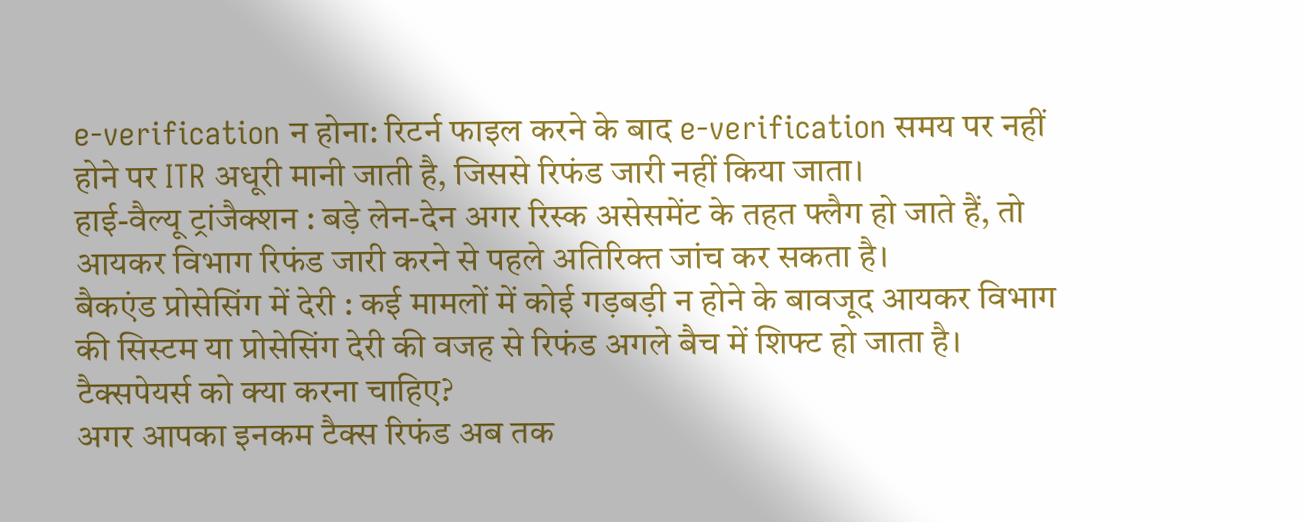e-verification न होना: रिटर्न फाइल करने के बाद e-verification समय पर नहीं होने पर ITR अधूरी मानी जाती है, जिससे रिफंड जारी नहीं किया जाता।
हाई-वैल्यू ट्रांजैक्शन : बड़े लेन-देन अगर रिस्क असेसमेंट के तहत फ्लैग हो जाते हैं, तो आयकर विभाग रिफंड जारी करने से पहले अतिरिक्त जांच कर सकता है।
बैकएंड प्रोसेसिंग में देरी : कई मामलों में कोई गड़बड़ी न होने के बावजूद आयकर विभाग की सिस्टम या प्रोसेसिंग देरी की वजह से रिफंड अगले बैच में शिफ्ट हो जाता है।
टैक्सपेयर्स को क्या करना चाहिए?
अगर आपका इनकम टैक्स रिफंड अब तक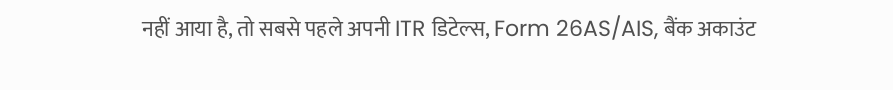नहीं आया है, तो सबसे पहले अपनी ITR डिटेल्स, Form 26AS/AIS, बैंक अकाउंट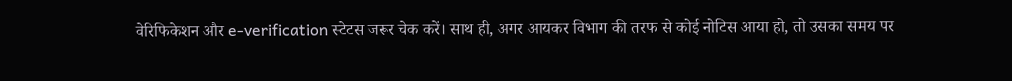वेरिफिकेशन और e-verification स्टेटस जरूर चेक करें। साथ ही, अगर आयकर विभाग की तरफ से कोई नोटिस आया हो, तो उसका समय पर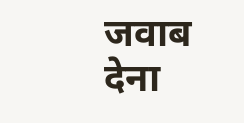जवाब देना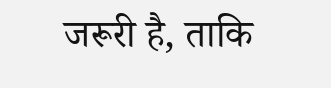जरूरी है, ताकि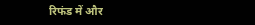रिफंड में और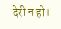देरी न हो।